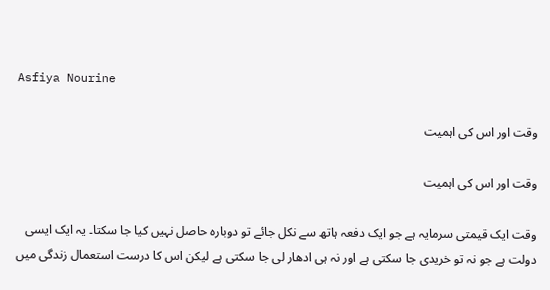Asfiya Nourine

وقت اور اس کی اہمیت

وقت اور اس کی اہمیت

وقت ایک قیمتی سرمایہ ہے جو ایک دفعہ ہاتھ سے نکل جائے تو دوبارہ حاصل نہیں کیا جا سکتا۔ یہ ایک ایسی دولت ہے جو نہ تو خریدی جا سکتی ہے اور نہ ہی ادھار لی جا سکتی ہے لیکن اس کا درست استعمال زندگی میں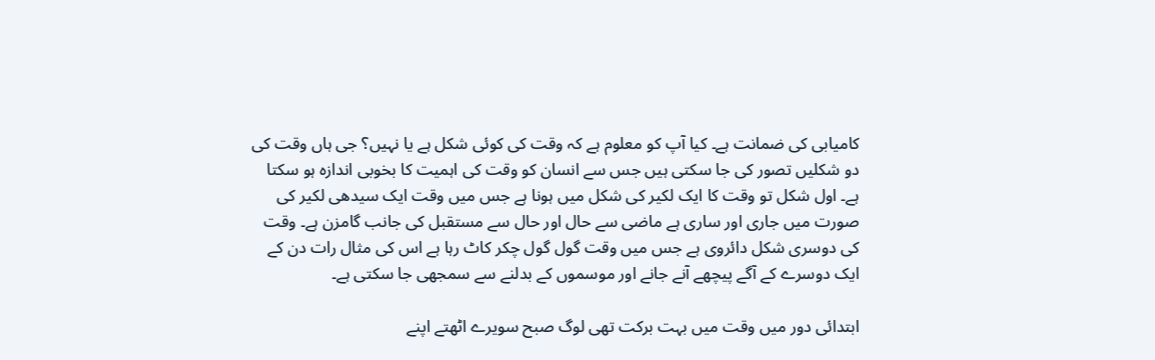کامیابی کی ضمانت ہے۔ کیا آپ کو معلوم ہے کہ وقت کی کوئی شکل ہے یا نہیں؟ جی ہاں وقت کی دو شکلیں تصور کی جا سکتی ہیں جس سے انسان کو وقت کی اہمیت کا بخوبی اندازہ ہو سکتا ہے۔ اول شکل تو وقت کا ایک لکیر کی شکل میں ہونا ہے جس میں وقت ایک سیدھی لکیر کی صورت میں جاری اور ساری ہے ماضی سے حال اور حال سے مستقبل کی جانب گامزن ہے۔ وقت کی دوسری شکل دائروی ہے جس میں وقت گول گول چکر کاٹ رہا ہے اس کی مثال رات دن کے ایک دوسرے کے آگے پیچھے آنے جانے اور موسموں کے بدلنے سے سمجھی جا سکتی ہے۔

ابتدائی دور میں وقت میں بہت برکت تھی لوگ صبح سویرے اٹھتے اپنے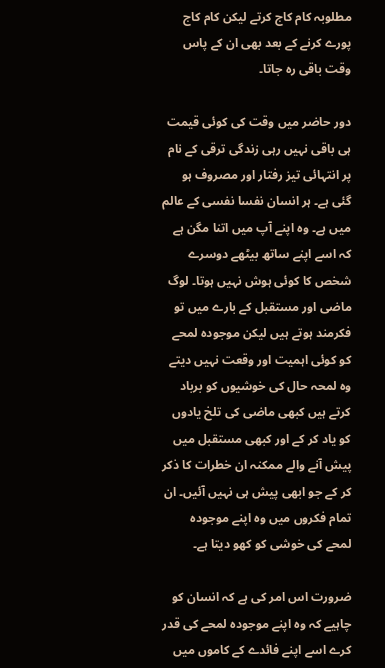مطلوبہ کام کاج کرتے لیکن کام کاج پورے کرنے کے بعد بھی ان کے پاس وقت باقی رہ جاتا۔

دور حاضر میں وقت کی کوئی قیمت ہی باقی نہیں رہی زندگی ترقی کے نام پر انتہائی تیز رفتار اور مصروف ہو گئی ہے۔ ہر انسان نفسا نفسی کے عالم میں ہے۔ وہ اپنے آپ میں اتنا مگن ہے کہ اسے اپنے ساتھ بیٹھے دوسرے شخص کا کوئی ہوش نہیں ہوتا۔ لوگ ماضی اور مستقبل کے بارے میں تو فکرمند ہوتے ہیں لیکن موجودہ لمحے کو کوئی اہمیت اور وقعت نہیں دیتے وہ لمحہ حال کی خوشیوں کو برباد کرتے ہیں کبھی ماضی کی تلخ یادوں کو یاد کر کے اور کبھی مستقبل میں پیش آنے والے ممکنہ ان خطرات کا ذکر کر کے جو ابھی پیش ہی نہیں آئیں۔ ان تمام فکروں میں وہ اپنے موجودہ لمحے کی خوشی کو کھو دیتا ہے۔

ضرورت اس امر کی ہے کہ انسان کو چاہیے کہ وہ اپنے موجودہ لمحے کی قدر کرے اسے اپنے فائدے کے کاموں میں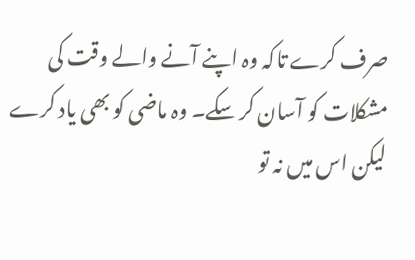صرف کرے تاکہ وہ اپنے آنے والے وقت کی مشکلات کو آسان کر سکے۔ وہ ماضی کو بھی یاد کرے لیکن اس میں نہ تو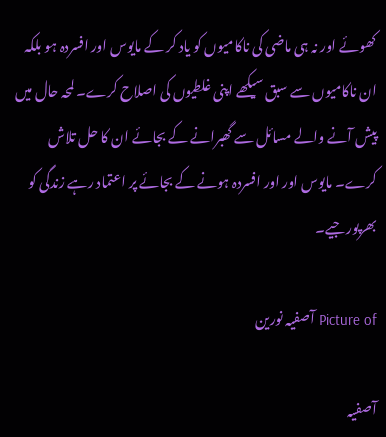کھوئے اور نہ ہی ماضی کی ناکامیوں کو یاد کر کے مایوس اور افسردہ ہو بلکہ ان ناکامیوں سے سبق سیکھے اپنی غلطیوں کی اصلاح کرے۔ لمحہ حال میں پیش آنے والے مسائل سے گھبرانے کے بجائے ان کا حل تلاش کرے۔ مایوس اور اور افسردہ ہونے کے بجائے پر اعتماد رہے زندگی کو بھرپور جیے۔

Picture of آصفیہ نورین

آصفیہ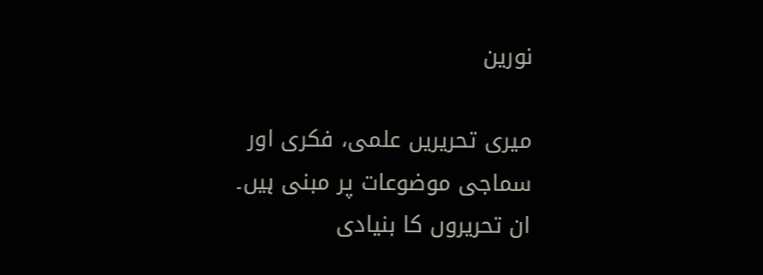نورین

میری تحریریں علمی، فکری اور سماجی موضوعات پر مبنی ہیں۔ ان تحریروں کا بنیادی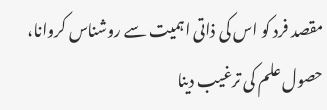مقصد فرد کو اس کی ذاتی اہمیت سے روشناس کروانا، حصول علم کی ترغیب دینا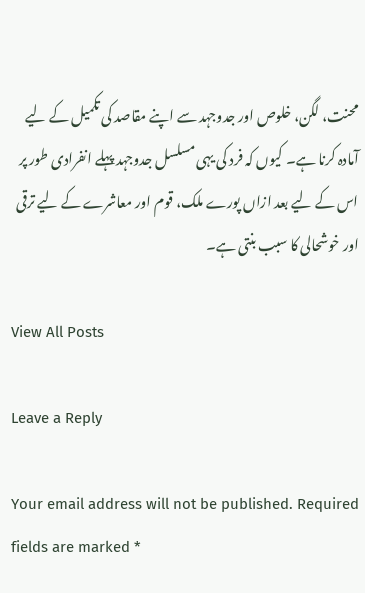محنت، لگن، خلوص اور جدوجہد سے اپنے مقاصد کی تکمیل کے لیے آمادہ کرنا ہے۔ کیوں کہ فرد کی یہی مسلسل جدوجہد پہلے انفرادی طور پر اس کے لیے بعد ازاں پورے ملک، قوم اور معاشرے کے لیے ترقی اور خوشحالی کا سبب بنتی ہے۔

View All Posts

Leave a Reply

Your email address will not be published. Required fields are marked *